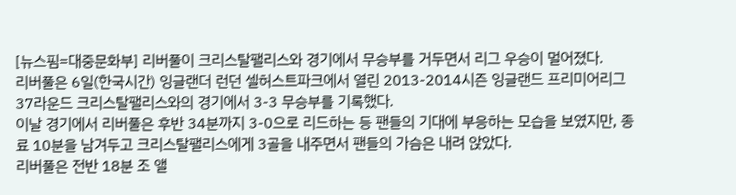[뉴스핌=대중문화부] 리버풀이 크리스탈팰리스와 경기에서 무승부를 거두면서 리그 우승이 멀어졌다.
리버풀은 6일(한국시간) 잉글랜더 런던 셀허스트파크에서 열린 2013-2014시즌 잉글랜드 프리미어리그 37라운드 크리스탈팰리스와의 경기에서 3-3 무승부를 기록했다.
이날 경기에서 리버풀은 후반 34분까지 3-0으로 리드하는 등 팬들의 기대에 부응하는 모습을 보였지만, 종료 10분을 남겨두고 크리스탈팰리스에게 3골을 내주면서 팬들의 가슴은 내려 앉았다.
리버풀은 전반 18분 조 앨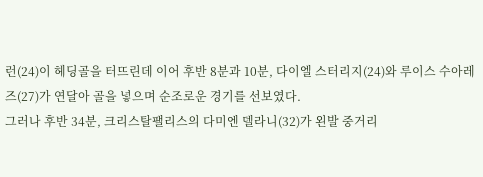런(24)이 헤딩골을 터뜨린데 이어 후반 8분과 10분, 다이엘 스터리지(24)와 루이스 수아레즈(27)가 연달아 골을 넣으며 순조로운 경기를 선보였다.
그러나 후반 34분, 크리스탈팰리스의 다미엔 델라니(32)가 왼발 중거리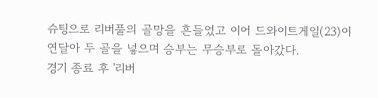슈팅으로 리버풀의 골망을 흔들었고 이어 드와이트게일(23)이 연달아 두 골을 넣으며 승부는 무승부로 돌아갔다.
경기 종료 후 '리버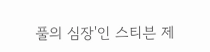풀의 심장'인 스티븐 제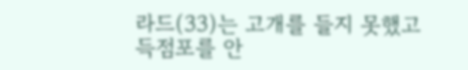라드(33)는 고개를 들지 못했고 득점포를 안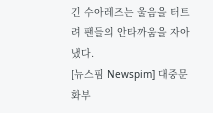긴 수아레즈는 울음을 터트려 팬들의 안타까움을 자아냈다.
[뉴스핌 Newspim] 대중문화부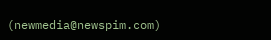(newmedia@newspim.com)